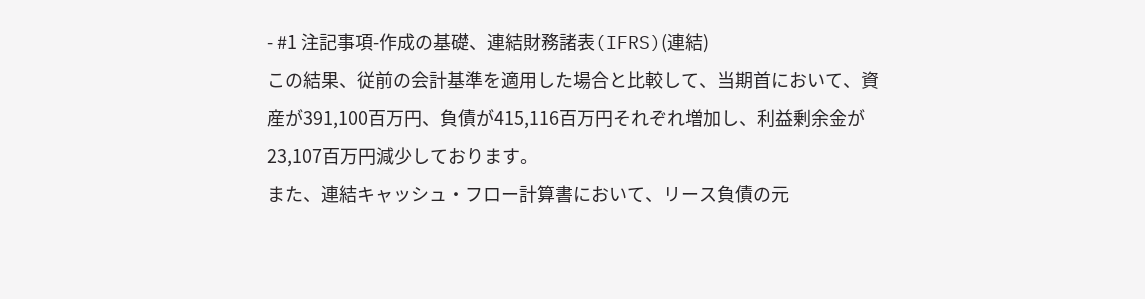- #1 注記事項-作成の基礎、連結財務諸表(IFRS)(連結)
この結果、従前の会計基準を適用した場合と比較して、当期首において、資産が391,100百万円、負債が415,116百万円それぞれ増加し、利益剰余金が23,107百万円減少しております。
また、連結キャッシュ・フロー計算書において、リース負債の元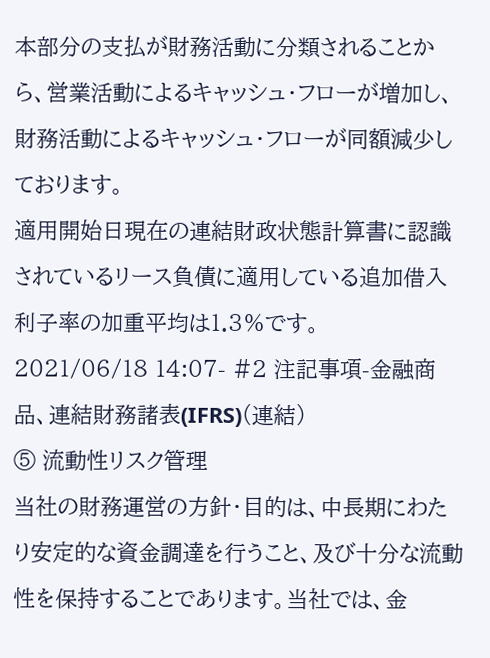本部分の支払が財務活動に分類されることから、営業活動によるキャッシュ・フローが増加し、財務活動によるキャッシュ・フローが同額減少しております。
適用開始日現在の連結財政状態計算書に認識されているリース負債に適用している追加借入利子率の加重平均は1.3%です。
2021/06/18 14:07- #2 注記事項-金融商品、連結財務諸表(IFRS)(連結)
⑤ 流動性リスク管理
当社の財務運営の方針・目的は、中長期にわたり安定的な資金調達を行うこと、及び十分な流動性を保持することであります。当社では、金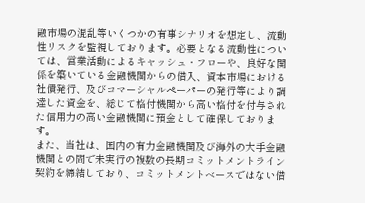融市場の混乱等いくつかの有事シナリオを想定し、流動性リスクを監視しております。必要となる流動性については、営業活動によるキャッシュ・フローや、良好な関係を築いている金融機関からの借入、資本市場における社債発行、及びコマーシャルペーパーの発行等により調達した資金を、総じて格付機関から高い格付を付与された信用力の高い金融機関に預金として確保しております。
また、当社は、国内の有力金融機関及び海外の大手金融機関との間で未実行の複数の長期コミットメントライン契約を締結しており、コミットメントベースではない借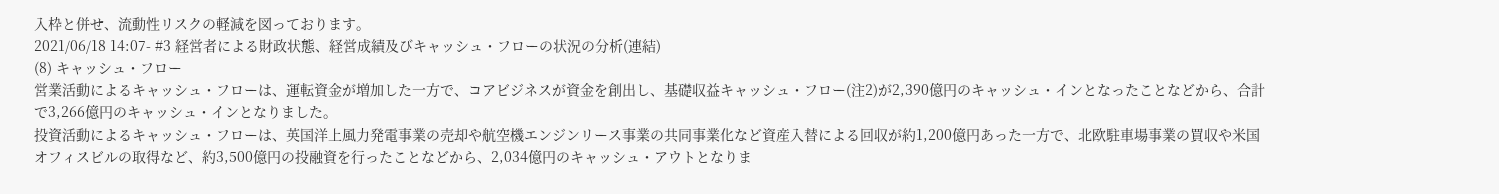入枠と併せ、流動性リスクの軽減を図っております。
2021/06/18 14:07- #3 経営者による財政状態、経営成績及びキャッシュ・フローの状況の分析(連結)
(8) キャッシュ・フロー
営業活動によるキャッシュ・フローは、運転資金が増加した一方で、コアビジネスが資金を創出し、基礎収益キャッシュ・フロー(注2)が2,390億円のキャッシュ・インとなったことなどから、合計で3,266億円のキャッシュ・インとなりました。
投資活動によるキャッシュ・フローは、英国洋上風力発電事業の売却や航空機エンジンリース事業の共同事業化など資産入替による回収が約1,200億円あった一方で、北欧駐車場事業の買収や米国オフィスビルの取得など、約3,500億円の投融資を行ったことなどから、2,034億円のキャッシュ・アウトとなりま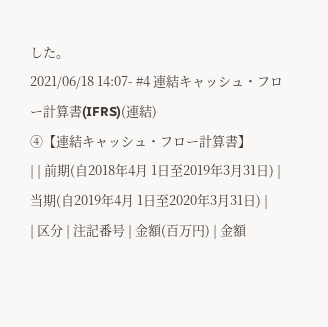した。
2021/06/18 14:07- #4 連結キャッシュ・フロー計算書(IFRS)(連結)
④【連結キャッシュ・フロー計算書】
| | 前期(自2018年4月 1日至2019年3月31日) | 当期(自2019年4月 1日至2020年3月31日) |
| 区分 | 注記番号 | 金額(百万円) | 金額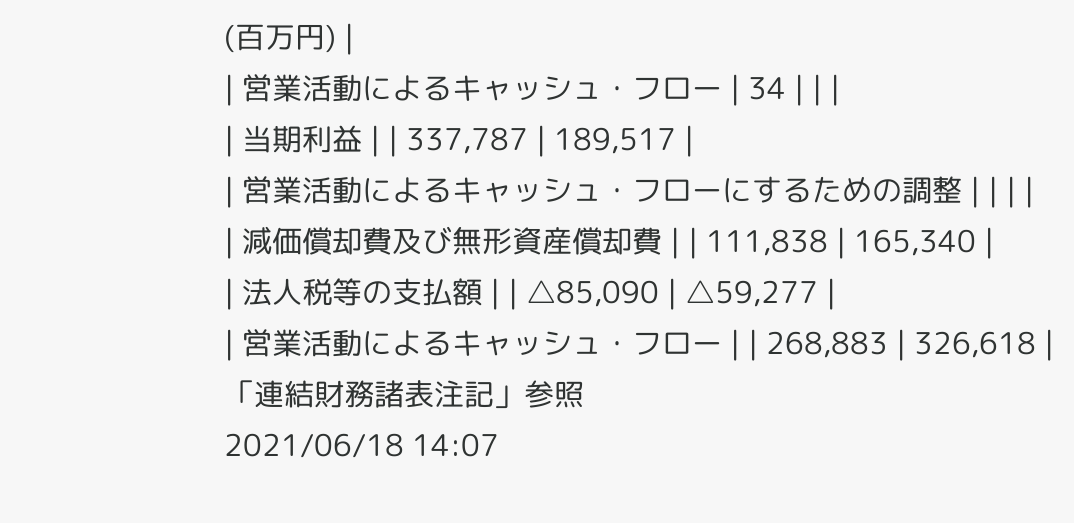(百万円) |
| 営業活動によるキャッシュ・フロー | 34 | | |
| 当期利益 | | 337,787 | 189,517 |
| 営業活動によるキャッシュ・フローにするための調整 | | | |
| 減価償却費及び無形資産償却費 | | 111,838 | 165,340 |
| 法人税等の支払額 | | △85,090 | △59,277 |
| 営業活動によるキャッシュ・フロー | | 268,883 | 326,618 |
「連結財務諸表注記」参照
2021/06/18 14:07